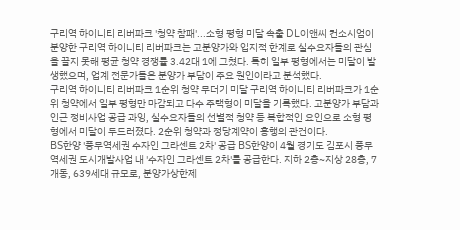구리역 하이니티 리버파크 '청약 참패'...소형 평형 미달 속출 DL이앤씨 컨소시엄이 분양한 구리역 하이니티 리버파크는 고분양가와 입지적 한계로 실수요자들의 관심을 끌지 못해 평균 청약 경쟁률 3.42대 1에 그쳤다. 특히 일부 평형에서는 미달이 발생했으며, 업계 전문가들은 분양가 부담이 주요 원인이라고 분석했다.
구리역 하이니티 리버파크 1순위 청약 무더기 미달 구리역 하이니티 리버파크가 1순위 청약에서 일부 평형만 마감되고 다수 주택형이 미달을 기록했다. 고분양가 부담과 인근 정비사업 공급 과잉, 실수요자들의 선별적 청약 등 복합적인 요인으로 소형 평형에서 미달이 두드러졌다. 2순위 청약과 정당계약이 흥행의 관건이다.
BS한양 '풍무역세권 수자인 그라센트 2차' 공급 BS한양이 4월 경기도 김포시 풍무역세권 도시개발사업 내 '수자인 그라센트 2차'를 공급한다. 지하 2층~지상 28층, 7개동, 639세대 규모로, 분양가상한제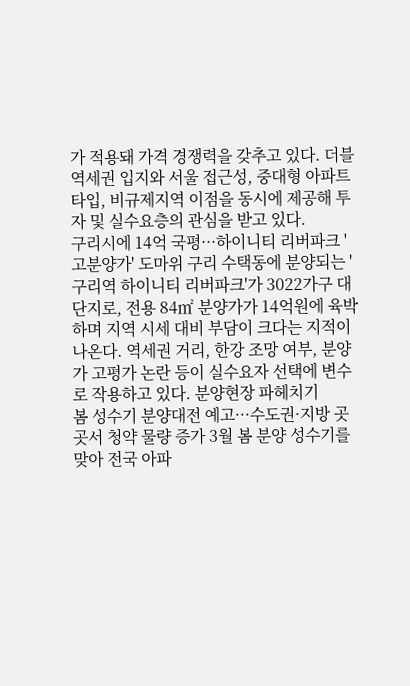가 적용돼 가격 경쟁력을 갖추고 있다. 더블역세권 입지와 서울 접근성, 중대형 아파트 타입, 비규제지역 이점을 동시에 제공해 투자 및 실수요층의 관심을 받고 있다.
구리시에 14억 국평···하이니티 리버파크 '고분양가' 도마위 구리 수택동에 분양되는 '구리역 하이니티 리버파크'가 3022가구 대단지로, 전용 84㎡ 분양가가 14억원에 육박하며 지역 시세 대비 부담이 크다는 지적이 나온다. 역세권 거리, 한강 조망 여부, 분양가 고평가 논란 등이 실수요자 선택에 변수로 작용하고 있다. 분양현장 파헤치기
봄 성수기 분양대전 예고···수도권·지방 곳곳서 청약 물량 증가 3월 봄 분양 성수기를 맞아 전국 아파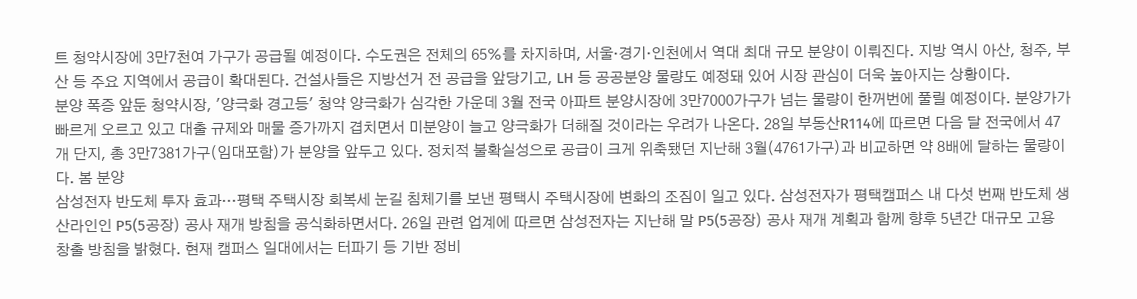트 청약시장에 3만7천여 가구가 공급될 예정이다. 수도권은 전체의 65%를 차지하며, 서울·경기·인천에서 역대 최대 규모 분양이 이뤄진다. 지방 역시 아산, 청주, 부산 등 주요 지역에서 공급이 확대된다. 건설사들은 지방선거 전 공급을 앞당기고, LH 등 공공분양 물량도 예정돼 있어 시장 관심이 더욱 높아지는 상황이다.
분양 폭증 앞둔 청약시장, '양극화 경고등' 청약 양극화가 심각한 가운데 3월 전국 아파트 분양시장에 3만7000가구가 넘는 물량이 한꺼번에 풀릴 예정이다. 분양가가 빠르게 오르고 있고 대출 규제와 매물 증가까지 겹치면서 미분양이 늘고 양극화가 더해질 것이라는 우려가 나온다. 28일 부동산R114에 따르면 다음 달 전국에서 47개 단지, 총 3만7381가구(임대포함)가 분양을 앞두고 있다. 정치적 불확실성으로 공급이 크게 위축됐던 지난해 3월(4761가구)과 비교하면 약 8배에 달하는 물량이다. 봄 분양
삼성전자 반도체 투자 효과···평택 주택시장 회복세 눈길 침체기를 보낸 평택시 주택시장에 변화의 조짐이 일고 있다. 삼성전자가 평택캠퍼스 내 다섯 번째 반도체 생산라인인 P5(5공장) 공사 재개 방침을 공식화하면서다. 26일 관련 업계에 따르면 삼성전자는 지난해 말 P5(5공장) 공사 재개 계획과 함께 향후 5년간 대규모 고용 창출 방침을 밝혔다. 현재 캠퍼스 일대에서는 터파기 등 기반 정비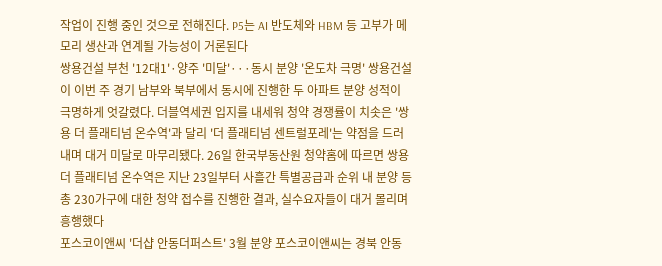작업이 진행 중인 것으로 전해진다. P5는 AI 반도체와 HBM 등 고부가 메모리 생산과 연계될 가능성이 거론된다
쌍용건설 부천 '12대1'·양주 '미달'···동시 분양 '온도차 극명' 쌍용건설이 이번 주 경기 남부와 북부에서 동시에 진행한 두 아파트 분양 성적이 극명하게 엇갈렸다. 더블역세권 입지를 내세워 청약 경쟁률이 치솟은 '쌍용 더 플래티넘 온수역'과 달리 '더 플래티넘 센트럴포레'는 약점을 드러내며 대거 미달로 마무리됐다. 26일 한국부동산원 청약홈에 따르면 쌍용 더 플래티넘 온수역은 지난 23일부터 사흘간 특별공급과 순위 내 분양 등 총 230가구에 대한 청약 접수를 진행한 결과, 실수요자들이 대거 몰리며 흥행했다
포스코이앤씨 '더샵 안동더퍼스트' 3월 분양 포스코이앤씨는 경북 안동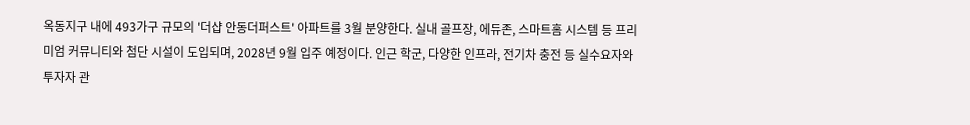옥동지구 내에 493가구 규모의 '더샵 안동더퍼스트' 아파트를 3월 분양한다. 실내 골프장, 에듀존, 스마트홈 시스템 등 프리미엄 커뮤니티와 첨단 시설이 도입되며, 2028년 9월 입주 예정이다. 인근 학군, 다양한 인프라, 전기차 충전 등 실수요자와 투자자 관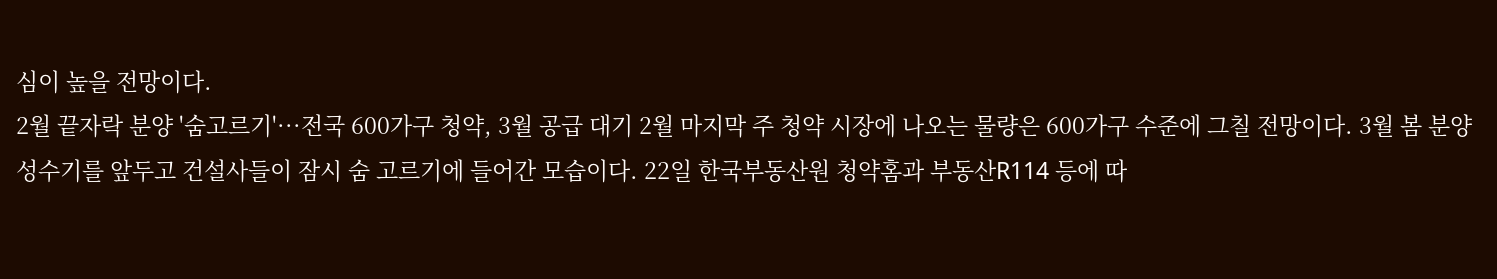심이 높을 전망이다.
2월 끝자락 분양 '숨고르기'···전국 600가구 청약, 3월 공급 대기 2월 마지막 주 청약 시장에 나오는 물량은 600가구 수준에 그칠 전망이다. 3월 봄 분양 성수기를 앞두고 건설사들이 잠시 숨 고르기에 들어간 모습이다. 22일 한국부동산원 청약홈과 부동산R114 등에 따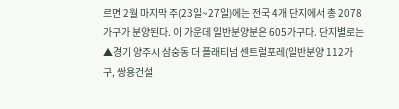르면 2월 마지막 주(23일~27일)에는 전국 4개 단지에서 총 2078가구가 분양된다. 이 가운데 일반분양분은 605가구다. 단지별로는 ▲경기 양주시 삼숭동 더 플래티넘 센트럴포레(일반분양 112가구, 쌍용건설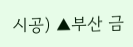시공) ▲부산 금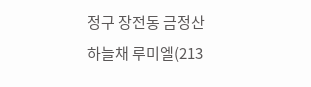정구 장전동 금정산 하늘채 루미엘(213